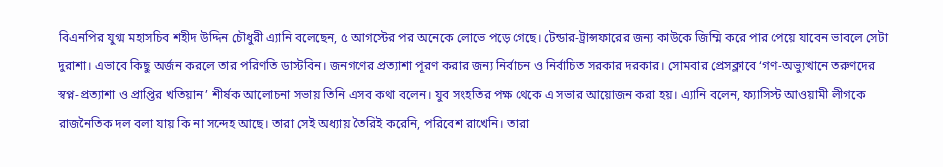বিএনপির যুগ্ম মহাসচিব শহীদ উদ্দিন চৌধুরী এ্যানি বলেছেন, ৫ আগস্টের পর অনেকে লোভে পড়ে গেছে। টেন্ডার-ট্রান্সফারের জন্য কাউকে জিম্মি করে পার পেয়ে যাবেন ভাবলে সেটা দুরাশা। এভাবে কিছু অর্জন করলে তার পরিণতি ডাস্টবিন। জনগণের প্রত্যাশা পূরণ করার জন্য নির্বাচন ও নির্বাচিত সরকার দরকার। সোমবার প্রেসক্লাবে ‘গণ-অভ্যুত্থানে তরুণদের স্বপ্ন-প্রত্যাশা ও প্রাপ্তির খতিয়ান’ শীর্ষক আলোচনা সভায় তিনি এসব কথা বলেন। যুব সংহতির পক্ষ থেকে এ সভার আয়োজন করা হয়। এ্যানি বলেন, ফ্যাসিস্ট আওয়ামী লীগকে রাজনৈতিক দল বলা যায় কি না সন্দেহ আছে। তারা সেই অধ্যায় তৈরিই করেনি, পরিবেশ রাখেনি। তারা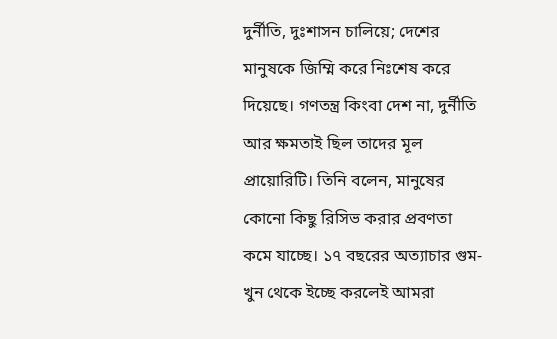দুর্নীতি, দুঃশাসন চালিয়ে; দেশের মানুষকে জিম্মি করে নিঃশেষ করে দিয়েছে। গণতন্ত্র কিংবা দেশ না, দুর্নীতি আর ক্ষমতাই ছিল তাদের মূল প্রায়োরিটি। তিনি বলেন, মানুষের কোনো কিছু রিসিভ করার প্রবণতা কমে যাচ্ছে। ১৭ বছরের অত্যাচার গুম-খুন থেকে ইচ্ছে করলেই আমরা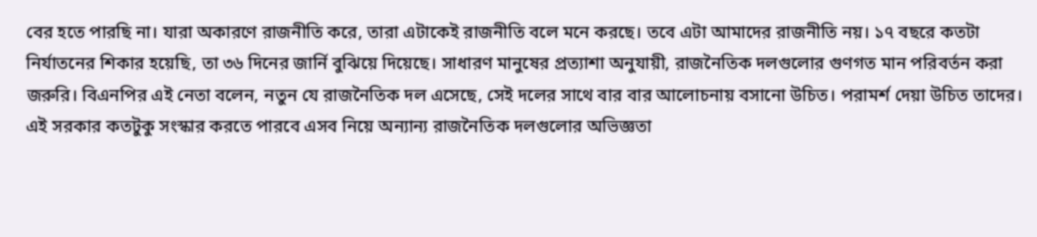বের হতে পারছি না। যারা অকারণে রাজনীতি করে, তারা এটাকেই রাজনীতি বলে মনে করছে। তবে এটা আমাদের রাজনীতি নয়। ১৭ বছরে কতটা নির্যাতনের শিকার হয়েছি, তা ৩৬ দিনের জার্নি বুঝিয়ে দিয়েছে। সাধারণ মানুষের প্রত্যাশা অনুযায়ী, রাজনৈতিক দলগুলোর গুণগত মান পরিবর্তন করা জরুরি। বিএনপির এই নেতা বলেন, নতুন যে রাজনৈতিক দল এসেছে, সেই দলের সাথে বার বার আলোচনায় বসানো উচিত। পরামর্শ দেয়া উচিত তাদের। এই সরকার কতটুকু সংস্কার করতে পারবে এসব নিয়ে অন্যান্য রাজনৈতিক দলগুলোর অভিজ্ঞতা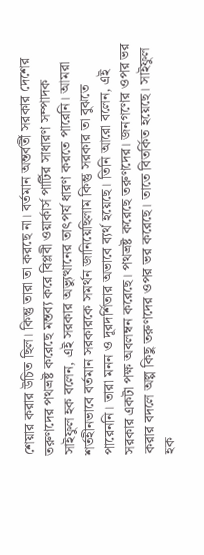শেয়ার করার উচিত ছিল। কিন্তু তারা তা করছে না। বর্তমান অন্তর্বর্তী সরকার দেশের তরুণদের পথভ্রষ্ট করেছে মন্তব্য করে বিপ্লবী ওয়ার্কার্স পার্টির সাধারণ সম্পাদক সাইফুল হক বলেন, এই সরকার অভ্যুত্থানের তাৎপর্য ধারণ করতে পারেনি। আমরা শর্তহীনভাবে বর্তমান সরকারকে সমর্থন জানিয়েছিলাম কিন্তু সরকার তা বুঝতে পারেননি। তারা মনন ও দূরদর্শিতার অভাবে ব্যর্থ হয়েছে। তিনি আরো বলেন, এই সরকার একটা পক্ষ অবলম্বন করেছে। পথভ্রষ্ট করেছে তরুণদের। জনগণের ওপর ভর করার বদলে অল্প কিছু তরুণদের ওপর ভর করেছে। তাতে বিতর্কিত হয়েছে। সাইফুল হক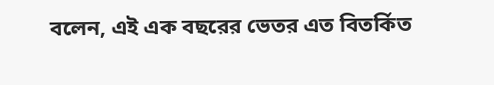বলেন, এই এক বছরের ভেতর এত বিতর্কিত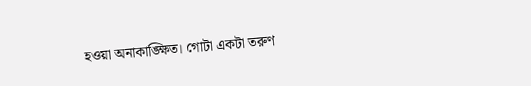হওয়া অনাকাঙ্ক্ষিত। গোটা একটা তরুণ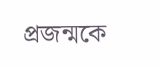প্রজন্মকে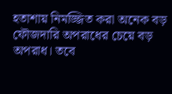হতাশায় নিমজ্জিত করা অনেক বড় ফৌজদারি অপরাধের চেয়ে বড় অপরাধ। তবে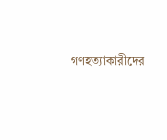গণহত্যাকারীদের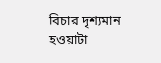বিচার দৃশ্যমান হওয়াটা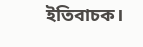ইতিবাচক।